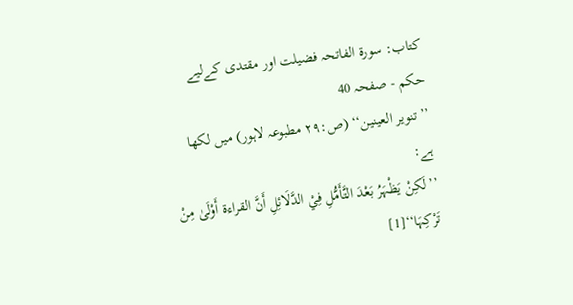کتاب: سورۃ الفاتحہ فضیلت اور مقتدی کےلیے حکم - صفحہ 40
’’تنویر العینین‘‘ (ص:۲۹ مطبوعہ لاہور) میں لکھا ہے:
’’لَکِنْ یَظْہَرُ بَعْدَ التَّأَمُّلِ فِيْ الدَّلَائِلِ أَنَّ القراءة أَوْلَیٰ مِنْ تَرْکِہَا‘‘[1]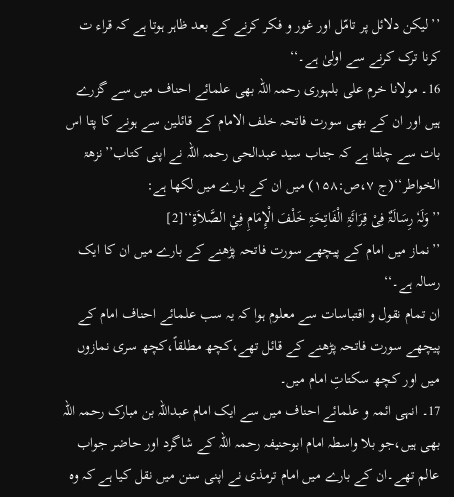’’لیکن دلائل پر تامّل اور غور و فکر کرنے کے بعد ظاہر ہوتا ہے کہ قراء ت کرنا ترک کرنے سے اولیٰ ہے۔‘‘
16۔ مولانا خرم علی بلہوری رحمہ اللہ بھی علمائے احناف میں سے گزرے ہیں اور ان کے بھی سورت فاتحہ خلف الامام کے قائلین سے ہونے کا پتا اس بات سے چلتا ہے کہ جناب سید عبدالحی رحمہ اللہ نے اپنی کتاب’’نزھۃ الخواطر‘‘(ج ۷،ص:۱۵۸) میں ان کے بارے میں لکھا ہے:
’’وَلَہٗ رِسَالَۃٌ فِیْ قِرَائَۃِ الْفَاتِحَۃِ خَلْفَ الْإِمَامِ فِيْ الصَّلاَۃِ‘‘[2]
’’نماز میں امام کے پیچھے سورت فاتحہ پڑھنے کے بارے میں ان کا ایک رسالہ ہے۔‘‘
ان تمام نقول و اقتباسات سے معلوم ہوا کہ یہ سب علمائے احناف امام کے پیچھے سورت فاتحہ پڑھنے کے قائل تھے،کچھ مطلقاً،کچھ سری نمازوں میں اور کچھ سکتاتِ امام میں۔
17۔ انہی ائمہ و علمائے احناف میں سے ایک امام عبداللہ بن مبارک رحمہ اللہ بھی ہیں،جو بلا واسطہ امام ابوحنیفہ رحمہ اللہ کے شاگرد اور حاضر جواب عالم تھے۔ان کے بارے میں امام ترمذی نے اپنی سنن میں نقل کیا ہے کہ وہ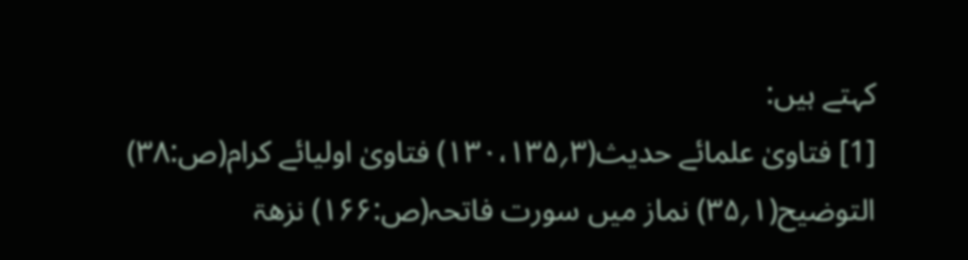کہتے ہیں:
[1] فتاویٰ علمائے حدیث(۳؍۱۳۰،۱۳۵) فتاویٰ اولیائے کرام(ص:۳۸) التوضیح(۱؍۳۵) نماز میں سورت فاتحہ(ص:۱۶۶) نزھۃ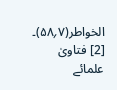الخواطر(۷؍۵۸)۔
[2] فتاویٰ علمائے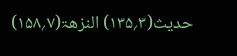حدیث(۳؍۱۳۵) النزھۃ(۷؍۱۵۸)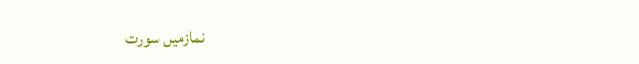نمازمیں سورت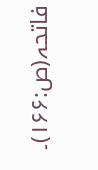فاتحہ(ص:۱۶۶)۔